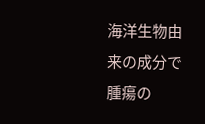海洋生物由来の成分で腫瘍の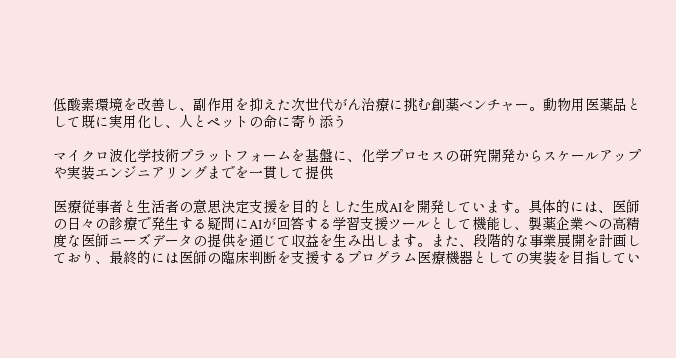低酸素環境を改善し、副作用を抑えた次世代がん治療に挑む創薬ベンチャー。動物用医薬品として既に実用化し、人とペットの命に寄り添う

マイクロ波化学技術プラットフォームを基盤に、化学プロセスの研究開発からスケールアップや実装エンジニアリングまでを一貫して提供

医療従事者と生活者の意思決定支援を目的とした生成AIを開発しています。具体的には、医師の日々の診療で発生する疑問にAIが回答する学習支援ツールとして機能し、製薬企業への高精度な医師ニーズデータの提供を通じて収益を生み出します。また、段階的な事業展開を計画しており、最終的には医師の臨床判断を支援するプログラム医療機器としての実装を目指してい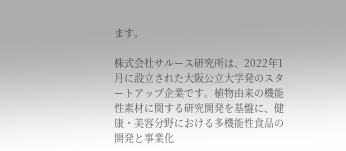ます。

株式会社サルース研究所は、2022年1月に設立された大阪公立大学発のスタートアップ企業です。植物由来の機能性素材に関する研究開発を基盤に、健康・美容分野における多機能性食品の開発と事業化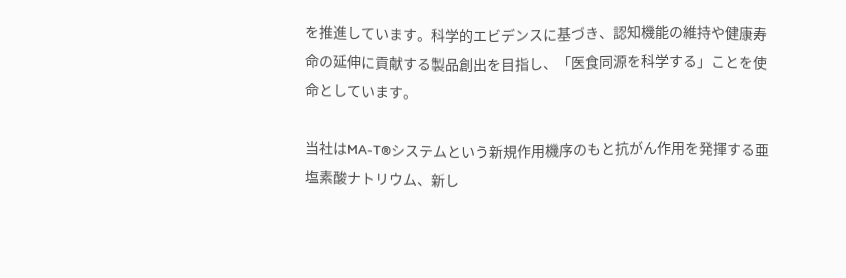を推進しています。科学的エビデンスに基づき、認知機能の維持や健康寿命の延伸に貢献する製品創出を目指し、「医食同源を科学する」ことを使命としています。

当社はMA-T®システムという新規作用機序のもと抗がん作用を発揮する亜塩素酸ナトリウム、新し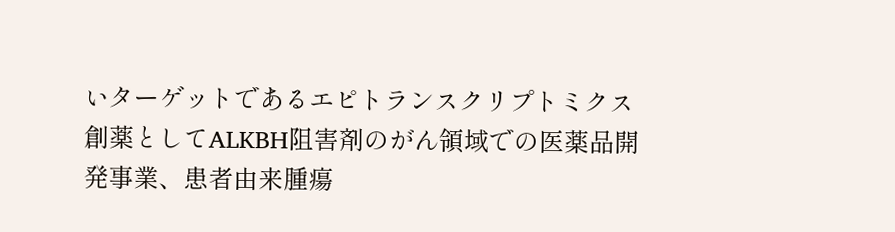いターゲットであるエピトランスクリプトミクス創薬としてALKBH阻害剤のがん領域での医薬品開発事業、患者由来腫瘍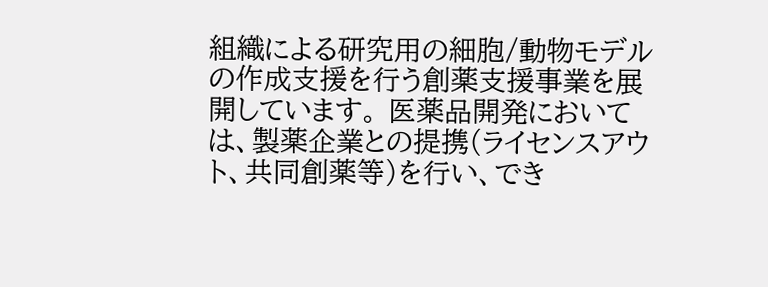組織による研究用の細胞/動物モデルの作成支援を行う創薬支援事業を展開しています。 医薬品開発においては、製薬企業との提携(ライセンスアウト、共同創薬等)を行い、でき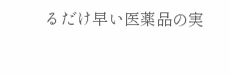るだけ早い医薬品の実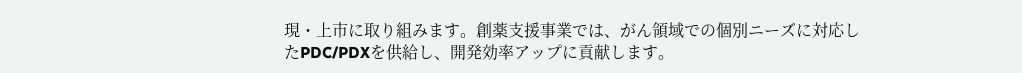現・上市に取り組みます。創薬支援事業では、がん領域での個別ニーズに対応したPDC/PDXを供給し、開発効率アップに貢献します。